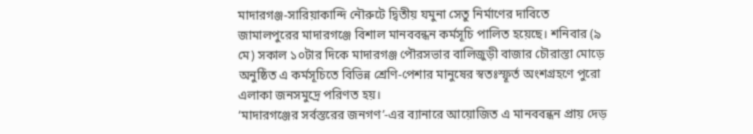মাদারগঞ্জ-সারিয়াকান্দি নৌরুটে দ্বিতীয় যমুনা সেতু নির্মাণের দাবিতে জামালপুরের মাদারগঞ্জে বিশাল মানববন্ধন কর্মসূচি পালিত হয়েছে। শনিবার (৯ মে) সকাল ১০টার দিকে মাদারগঞ্জ পৌরসভার বালিজুড়ী বাজার চৌরাস্তা মোড়ে অনুষ্ঠিত এ কর্মসূচিতে বিভিন্ন শ্রেণি-পেশার মানুষের স্বতঃস্ফূর্ত অংশগ্রহণে পুরো এলাকা জনসমুদ্রে পরিণত হয়।
‘মাদারগঞ্জের সর্বস্তরের জনগণ’-এর ব্যানারে আয়োজিত এ মানববন্ধন প্রায় দেড়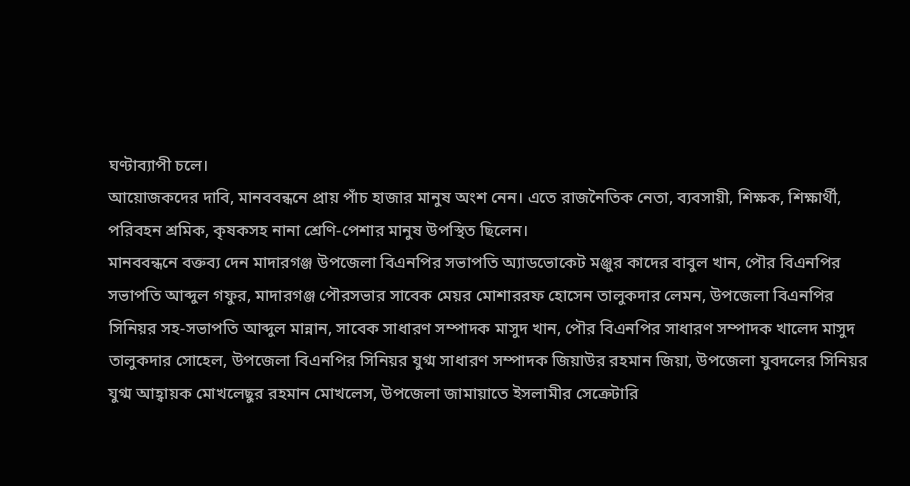ঘণ্টাব্যাপী চলে।
আয়োজকদের দাবি, মানববন্ধনে প্রায় পাঁচ হাজার মানুষ অংশ নেন। এতে রাজনৈতিক নেতা, ব্যবসায়ী, শিক্ষক, শিক্ষার্থী, পরিবহন শ্রমিক, কৃষকসহ নানা শ্রেণি-পেশার মানুষ উপস্থিত ছিলেন।
মানববন্ধনে বক্তব্য দেন মাদারগঞ্জ উপজেলা বিএনপির সভাপতি অ্যাডভোকেট মঞ্জুর কাদের বাবুল খান, পৌর বিএনপির সভাপতি আব্দুল গফুর, মাদারগঞ্জ পৌরসভার সাবেক মেয়র মোশাররফ হোসেন তালুকদার লেমন, উপজেলা বিএনপির সিনিয়র সহ-সভাপতি আব্দুল মান্নান, সাবেক সাধারণ সম্পাদক মাসুদ খান, পৌর বিএনপির সাধারণ সম্পাদক খালেদ মাসুদ তালুকদার সোহেল, উপজেলা বিএনপির সিনিয়র যুগ্ম সাধারণ সম্পাদক জিয়াউর রহমান জিয়া, উপজেলা যুবদলের সিনিয়র যুগ্ম আহ্বায়ক মোখলেছুর রহমান মোখলেস, উপজেলা জামায়াতে ইসলামীর সেক্রেটারি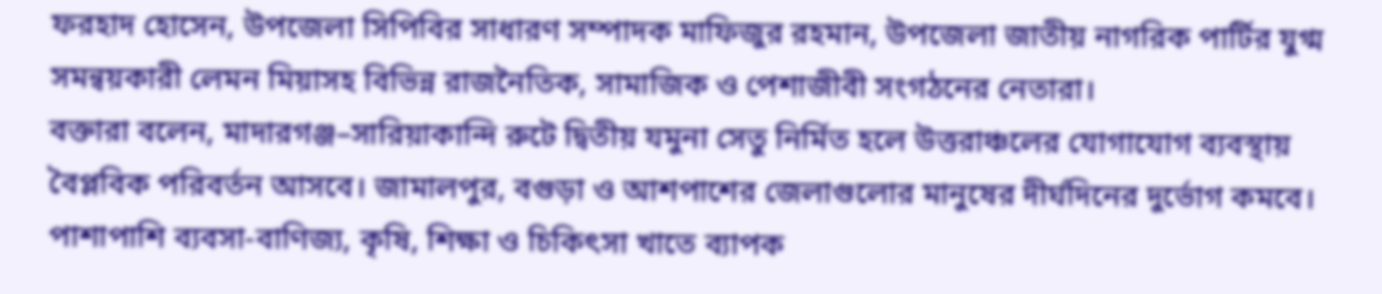ফরহাদ হোসেন, উপজেলা সিপিবির সাধারণ সম্পাদক মাফিজুর রহমান, উপজেলা জাতীয় নাগরিক পার্টির যুগ্ম সমন্বয়কারী লেমন মিয়াসহ বিভিন্ন রাজনৈতিক, সামাজিক ও পেশাজীবী সংগঠনের নেতারা।
বক্তারা বলেন, মাদারগঞ্জ–সারিয়াকান্দি রুটে দ্বিতীয় যমুনা সেতু নির্মিত হলে উত্তরাঞ্চলের যোগাযোগ ব্যবস্থায় বৈপ্লবিক পরিবর্তন আসবে। জামালপুর, বগুড়া ও আশপাশের জেলাগুলোর মানুষের দীর্ঘদিনের দুর্ভোগ কমবে। পাশাপাশি ব্যবসা-বাণিজ্য, কৃষি, শিক্ষা ও চিকিৎসা খাতে ব্যাপক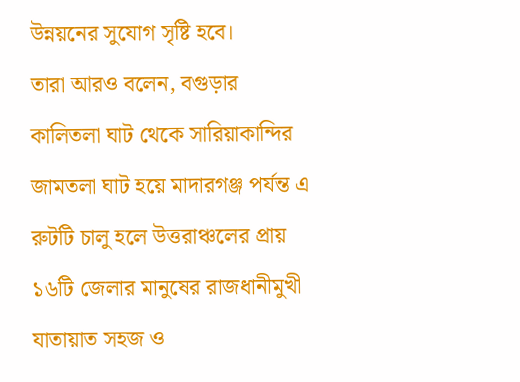উন্নয়নের সুযোগ সৃষ্টি হবে।
তারা আরও বলেন, বগুড়ার কালিতলা ঘাট থেকে সারিয়াকান্দির জামতলা ঘাট হয়ে মাদারগঞ্জ পর্যন্ত এ রুটটি চালু হলে উত্তরাঞ্চলের প্রায় ১৬টি জেলার মানুষের রাজধানীমুখী যাতায়াত সহজ ও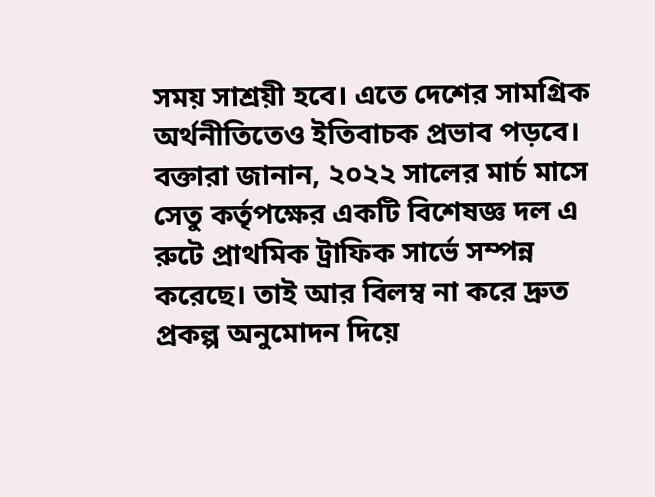সময় সাশ্রয়ী হবে। এতে দেশের সামগ্রিক অর্থনীতিতেও ইতিবাচক প্রভাব পড়বে।
বক্তারা জানান, ২০২২ সালের মার্চ মাসে সেতু কর্তৃপক্ষের একটি বিশেষজ্ঞ দল এ রুটে প্রাথমিক ট্রাফিক সার্ভে সম্পন্ন করেছে। তাই আর বিলম্ব না করে দ্রুত প্রকল্প অনুমোদন দিয়ে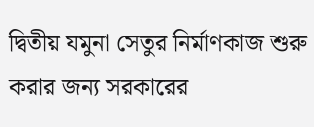দ্বিতীয় যমুনা সেতুর নির্মাণকাজ শুরু করার জন্য সরকারের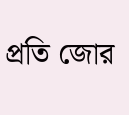প্রতি জোর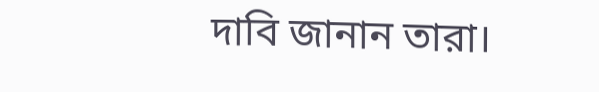দাবি জানান তারা।